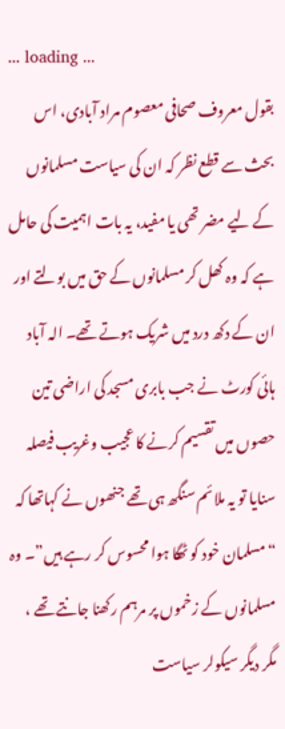... loading ...
بقول معروف صحافی معصوم مراد آبادی، اس بحث سے قطع نظر کہ ان کی سیاست مسلمانوں کے لیے مضر تھی یا مفید، یہ بات اہمیت کی حامل ہے کہ وہ کھل کر مسلمانوں کے حق میں بولتے اور ان کے دکھ درد میں شریک ہوتے تھے۔ الہ آباد ہائی کورٹ نے جب بابری مسجد کی اراضی تین حصوں میں تقسیم کرنے کا عجیب وغریب فیصلہ سنایا تو یہ ملائم سنگھ ہی تھے جنھوں نے کہاتھا کہ “مسلمان خود کو ٹھگا ہوا محسوس کر رہے ہیں”۔ وہ مسلمانوں کے زخموں پر مرہم رکھنا جانتے تھے ، مگر دیگر سیکولر سیاست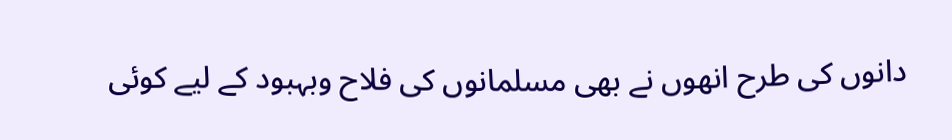دانوں کی طرح انھوں نے بھی مسلمانوں کی فلاح وبہبود کے لیے کوئی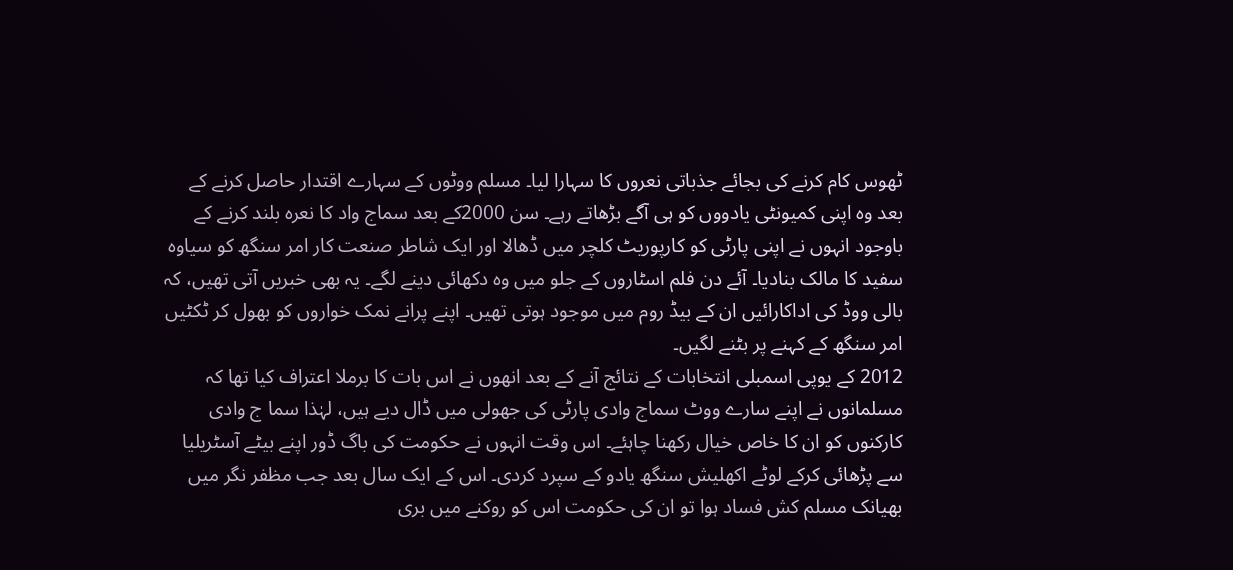ٹھوس کام کرنے کی بجائے جذباتی نعروں کا سہارا لیا۔ مسلم ووٹوں کے سہارے اقتدار حاصل کرنے کے بعد وہ اپنی کمیونٹی یادووں کو ہی آگے بڑھاتے رہے۔ سن 2000کے بعد سماج واد کا نعرہ بلند کرنے کے باوجود انہوں نے اپنی پارٹی کو کارپوریٹ کلچر میں ڈھالا اور ایک شاطر صنعت کار امر سنگھ کو سیاوہ سفید کا مالک بنادیا۔ آئے دن فلم اسٹاروں کے جلو میں وہ دکھائی دینے لگے۔ یہ بھی خبریں آتی تھیں، کہ بالی ووڈ کی اداکارائیں ان کے بیڈ روم میں موجود ہوتی تھیں۔ اپنے پرانے نمک خواروں کو بھول کر ٹکٹیں امر سنگھ کے کہنے پر بٹنے لگیں۔
2012 کے یوپی اسمبلی انتخابات کے نتائج آنے کے بعد انھوں نے اس بات کا برملا اعتراف کیا تھا کہ مسلمانوں نے اپنے سارے ووٹ سماج وادی پارٹی کی جھولی میں ڈال دیے ہیں، لہٰذا سما ج وادی کارکنوں کو ان کا خاص خیال رکھنا چاہئے۔ اس وقت انہوں نے حکومت کی باگ ڈور اپنے بیٹے آسٹریلیا سے پڑھائی کرکے لوٹے اکھلیش سنگھ یادو کے سپرد کردی۔ اس کے ایک سال بعد جب مظفر نگر میں بھیانک مسلم کش فساد ہوا تو ان کی حکومت اس کو روکنے میں بری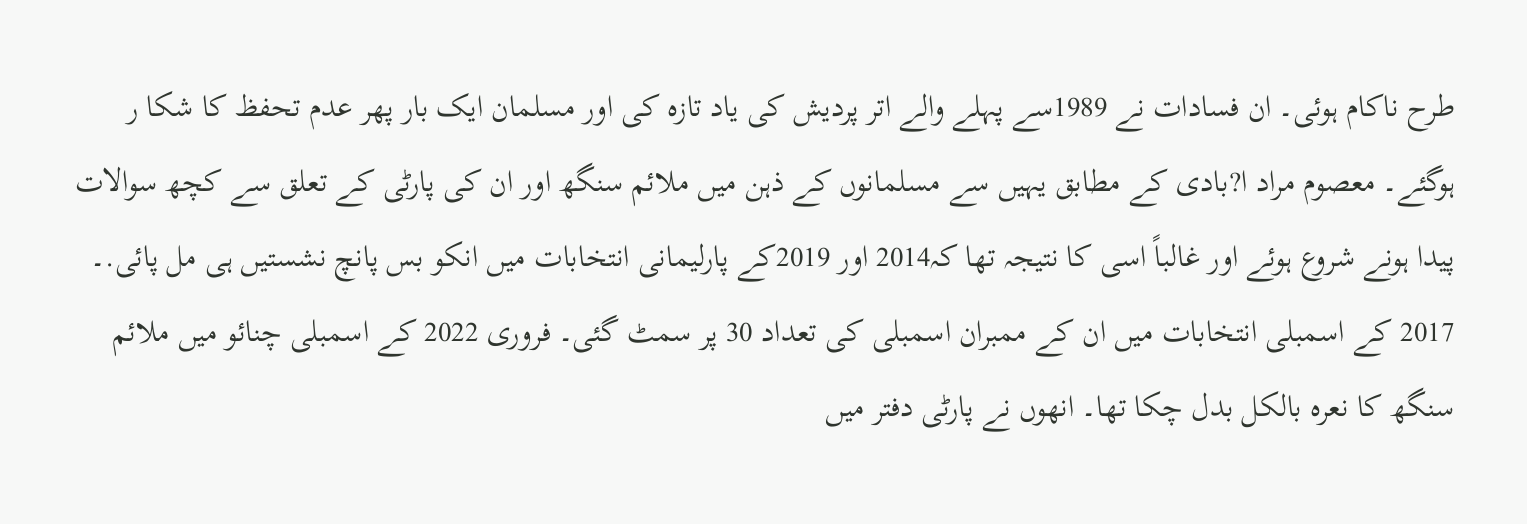طرح ناکام ہوئی۔ ان فسادات نے 1989سے پہلے والے اتر پردیش کی یاد تازہ کی اور مسلمان ایک بار پھر عدم تحفظ کا شکا ر ہوگئے۔ معصوم مراد ا?بادی کے مطابق یہیں سے مسلمانوں کے ذہن میں ملائم سنگھ اور ان کی پارٹی کے تعلق سے کچھ سوالات پیدا ہونے شروع ہوئے اور غالباً اسی کا نتیجہ تھا کہ2014 اور 2019کے پارلیمانی انتخابات میں انکو بس پانچ نشستیں ہی مل پائی.۔ 2017 کے اسمبلی انتخابات میں ان کے ممبران اسمبلی کی تعداد 30 پر سمٹ گئی۔ فروری 2022 کے اسمبلی چنائو میں ملائم سنگھ کا نعرہ بالکل بدل چکا تھا۔ انھوں نے پارٹی دفتر میں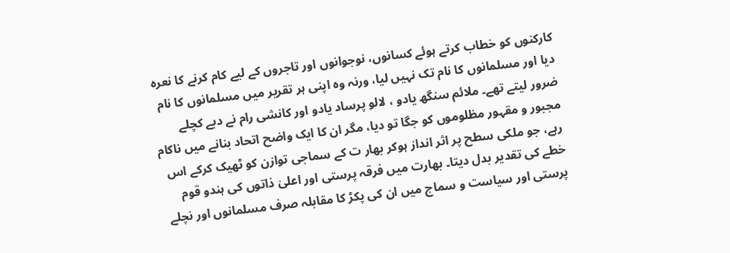کارکنوں کو خطاب کرتے ہوئے کسانوں، نوجوانوں اور تاجروں کے لیے کام کرنے کا نعرہ دیا اور مسلمانوں کا نام تک نہیں لیا، ورنہ وہ اپنی ہر تقریر میں مسلمانوں کا نام ضرور لیتے تھے۔ ملائم سنگھ یادو ، لالو پرساد یادو اور کانشی رام نے دبے کچلے مجبور و مقہور مظلوموں کو جگا تو دیا، مگر ان کا ایک واضح اتحاد بنانے میں ناکام رہے، جو ملکی سطح پر اثر انداز ہوکر بھار ت کے سماجی توازن کو ٹھیک کرکے اس خطے کی تقدیر بدل دیتا۔ بھارت میں فرقہ پرستی اور اعلیٰ ذاتوں کی ہندو قوم پرستی اور سیاست و سماج میں ان کی پکڑ کا مقابلہ صرف مسلمانوں اور نچلے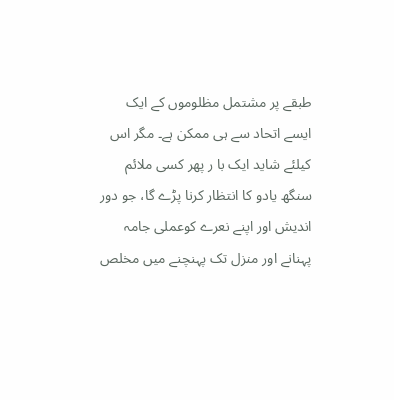طبقے پر مشتمل مظلوموں کے ایک ایسے اتحاد سے ہی ممکن ہے۔ مگر اس کیلئے شاید ایک با ر پھر کسی ملائم سنگھ یادو کا انتظار کرنا پڑے گا، جو دور اندیش اور اپنے نعرے کوعملی جامہ پہنانے اور منزل تک پہنچنے میں مخلص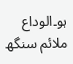ہو۔الوداع ملائم سنگھ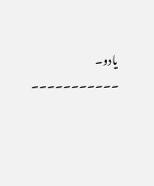یادو۔
۔۔۔۔۔۔۔۔۔۔۔